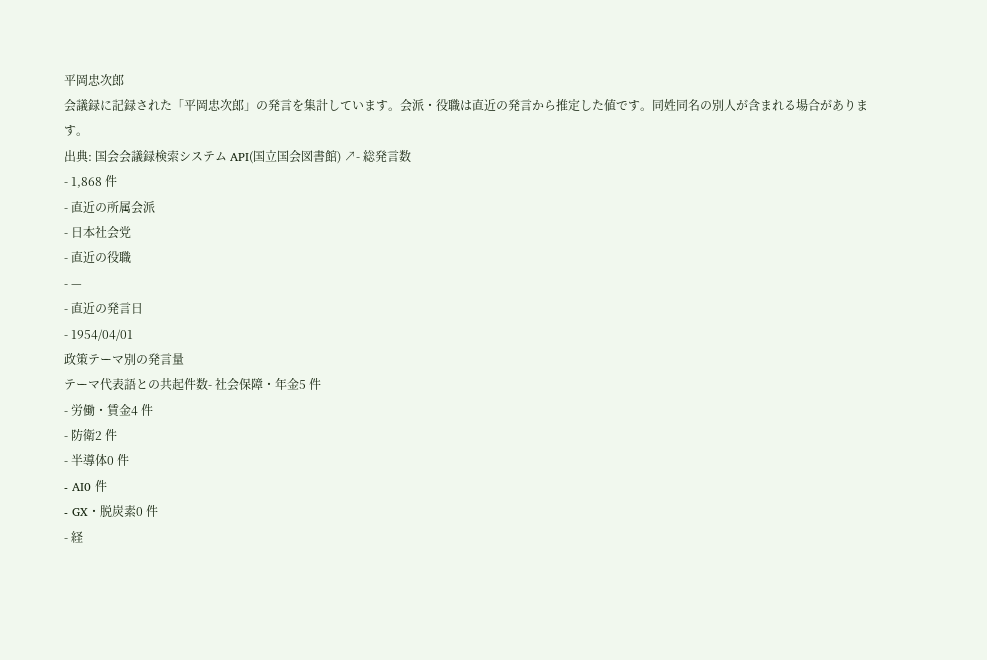平岡忠次郎
会議録に記録された「平岡忠次郎」の発言を集計しています。会派・役職は直近の発言から推定した値です。同姓同名の別人が含まれる場合があります。
出典: 国会会議録検索システム API(国立国会図書館) ↗- 総発言数
- 1,868 件
- 直近の所属会派
- 日本社会党
- 直近の役職
- —
- 直近の発言日
- 1954/04/01
政策テーマ別の発言量
テーマ代表語との共起件数- 社会保障・年金5 件
- 労働・賃金4 件
- 防衛2 件
- 半導体0 件
- AI0 件
- GX・脱炭素0 件
- 経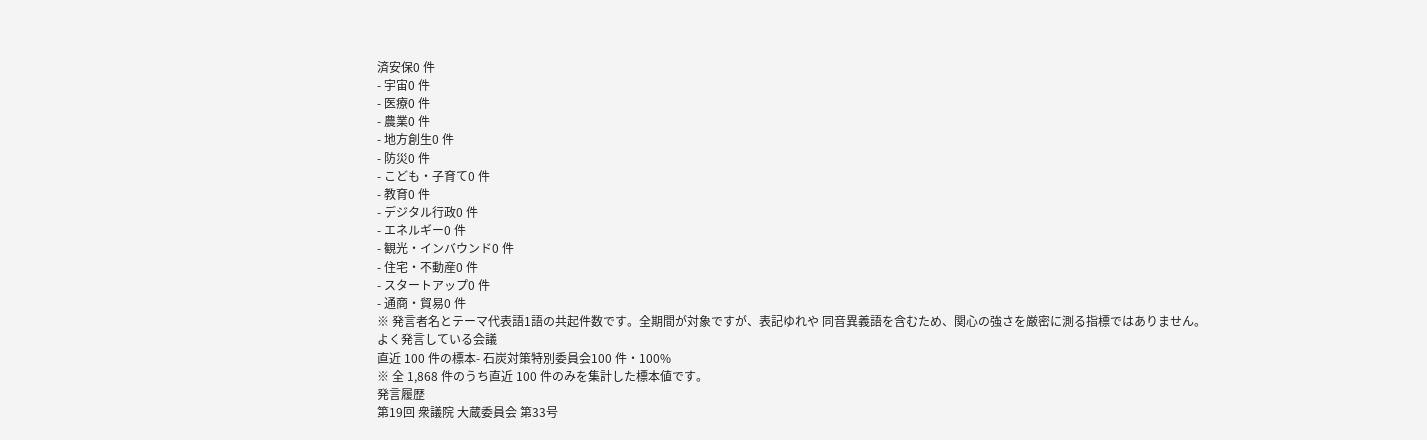済安保0 件
- 宇宙0 件
- 医療0 件
- 農業0 件
- 地方創生0 件
- 防災0 件
- こども・子育て0 件
- 教育0 件
- デジタル行政0 件
- エネルギー0 件
- 観光・インバウンド0 件
- 住宅・不動産0 件
- スタートアップ0 件
- 通商・貿易0 件
※ 発言者名とテーマ代表語1語の共起件数です。全期間が対象ですが、表記ゆれや 同音異義語を含むため、関心の強さを厳密に測る指標ではありません。
よく発言している会議
直近 100 件の標本- 石炭対策特別委員会100 件・100%
※ 全 1,868 件のうち直近 100 件のみを集計した標本値です。
発言履歴
第19回 衆議院 大蔵委員会 第33号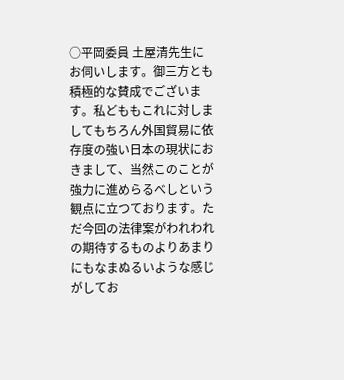○平岡委員 土屋清先生にお伺いします。御三方とも積極的な賛成でございます。私どももこれに対しましてもちろん外国貿易に依存度の強い日本の現状におきまして、当然このことが強力に進めらるべしという観点に立つております。ただ今回の法律案がわれわれの期待するものよりあまりにもなまぬるいような感じがしてお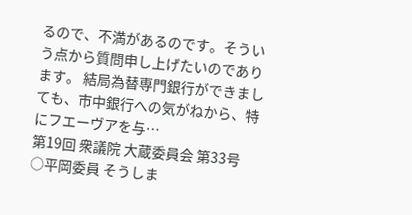るので、不満があるのです。そういう点から質問申し上げたいのであります。 結局為替専門銀行ができましても、市中銀行への気がねから、特にフエーヴアを与…
第19回 衆議院 大蔵委員会 第33号
○平岡委員 そうしま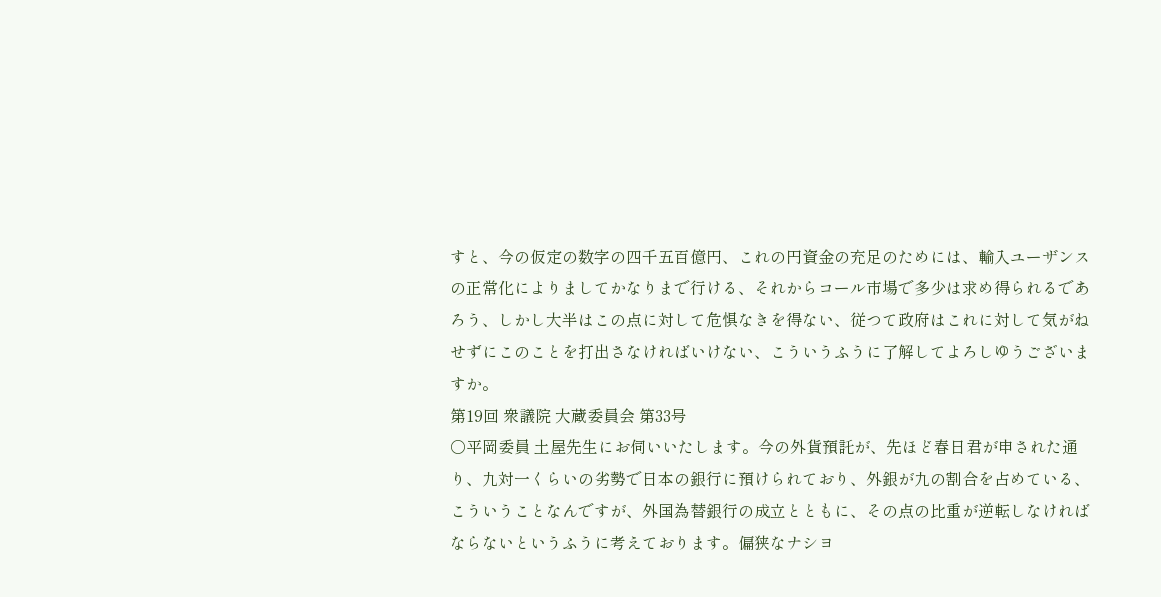すと、今の仮定の数字の四千五百億円、これの円資金の充足のためには、輸入ユーザンスの正常化によりましてかなりまで行ける、それからコール市場で多少は求め得られるであろう、しかし大半はこの点に対して危惧なきを得ない、従つて政府はこれに対して気がねせずにこのことを打出さなければいけない、こういうふうに了解してよろしゆうございますか。
第19回 衆議院 大蔵委員会 第33号
○平岡委員 土屋先生にお伺いいたします。今の外貨預託が、先ほど春日君が申された通り、九対一くらいの劣勢で日本の銀行に預けられており、外銀が九の割合を占めている、こういうことなんですが、外国為替銀行の成立とともに、その点の比重が逆転しなければならないというふうに考えております。偏狭なナシヨ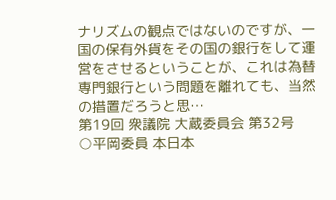ナリズムの観点ではないのですが、一国の保有外貨をその国の銀行をして運営をさせるということが、これは為替専門銀行という問題を離れても、当然の措置だろうと思…
第19回 衆議院 大蔵委員会 第32号
○平岡委員 本日本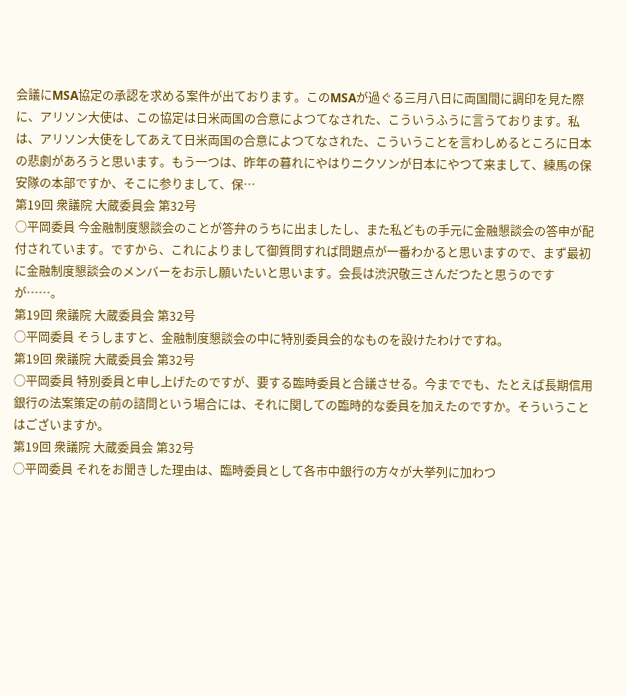会議にMSA協定の承認を求める案件が出ております。このMSAが過ぐる三月八日に両国間に調印を見た際に、アリソン大使は、この協定は日米両国の合意によつてなされた、こういうふうに言うております。私は、アリソン大使をしてあえて日米両国の合意によつてなされた、こういうことを言わしめるところに日本の悲劇があろうと思います。もう一つは、昨年の暮れにやはりニクソンが日本にやつて来まして、練馬の保安隊の本部ですか、そこに参りまして、保…
第19回 衆議院 大蔵委員会 第32号
○平岡委員 今金融制度懇談会のことが答弁のうちに出ましたし、また私どもの手元に金融懇談会の答申が配付されています。ですから、これによりまして御質問すれば問題点が一番わかると思いますので、まず最初に金融制度懇談会のメンバーをお示し願いたいと思います。会長は渋沢敬三さんだつたと思うのですが……。
第19回 衆議院 大蔵委員会 第32号
○平岡委員 そうしますと、金融制度懇談会の中に特別委員会的なものを設けたわけですね。
第19回 衆議院 大蔵委員会 第32号
○平岡委員 特別委員と申し上げたのですが、要する臨時委員と合議させる。今まででも、たとえば長期信用銀行の法案策定の前の諮問という場合には、それに関しての臨時的な委員を加えたのですか。そういうことはございますか。
第19回 衆議院 大蔵委員会 第32号
○平岡委員 それをお聞きした理由は、臨時委員として各市中銀行の方々が大挙列に加わつ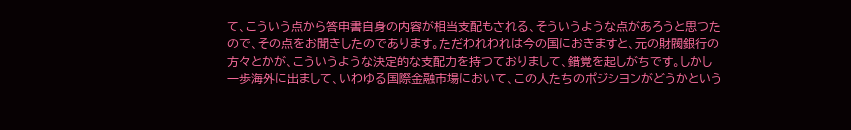て、こういう点から答申書自身の内容が相当支配もされる、そういうような点があろうと思つたので、その点をお聞きしたのであります。ただわれわれは今の国におきますと、元の財閥銀行の方々とかが、こういうような決定的な支配力を持つておりまして、錯覚を起しがちです。しかし一歩海外に出まして、いわゆる国際金融市場において、この人たちのポジシヨンがどうかという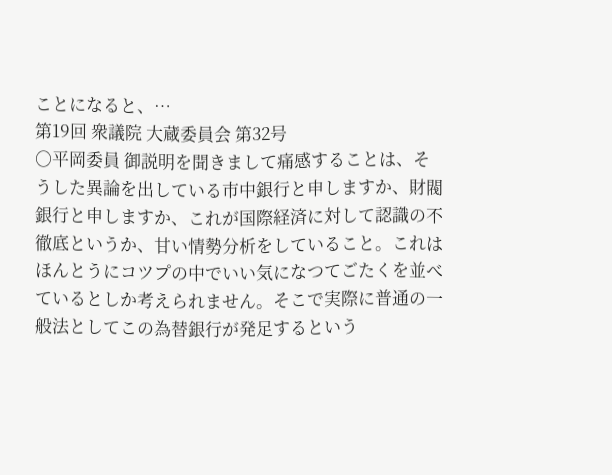ことになると、…
第19回 衆議院 大蔵委員会 第32号
○平岡委員 御説明を聞きまして痛感することは、そうした異論を出している市中銀行と申しますか、財閥銀行と申しますか、これが国際経済に対して認識の不徹底というか、甘い情勢分析をしていること。これはほんとうにコツプの中でいい気になつてごたくを並べているとしか考えられません。そこで実際に普通の一般法としてこの為替銀行が発足するという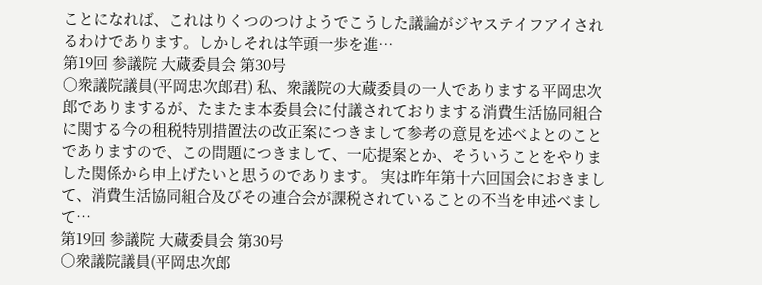ことになれば、これはりくつのつけようでこうした議論がジヤステイフアイされるわけであります。しかしそれは竿頭一歩を進…
第19回 参議院 大蔵委員会 第30号
○衆議院議員(平岡忠次郎君) 私、衆議院の大蔵委員の一人でありまする平岡忠次郎でありまするが、たまたま本委員会に付議されておりまする消費生活協同組合に関する今の租税特別措置法の改正案につきまして参考の意見を述べよとのことでありますので、この問題につきまして、一応提案とか、そういうことをやりました関係から申上げたいと思うのであります。 実は昨年第十六回国会におきまして、消費生活協同組合及びその連合会が課税されていることの不当を申述べまして…
第19回 参議院 大蔵委員会 第30号
○衆議院議員(平岡忠次郎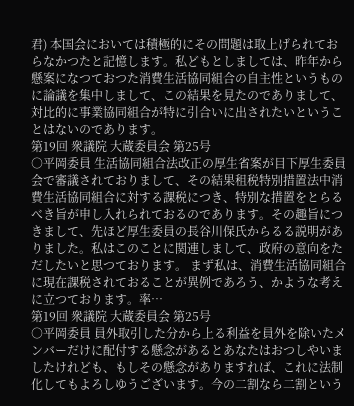君) 本国会においては積極的にその問題は取上げられておらなかつたと記憶します。私どもとしましては、昨年から懸案になつておつた消費生活協同組合の自主性というものに論議を集中しまして、この結果を見たのでありまして、対比的に事業協同組合が特に引合いに出されたいということはないのであります。
第19回 衆議院 大蔵委員会 第25号
○平岡委員 生活協同組合法改正の厚生省案が目下厚生委員会で審議されておりまして、その結果租税特別措置法中消費生活協同組合に対する課税につき、特別な措置をとらるべき旨が申し入れられておるのであります。その趣旨につきまして、先ほど厚生委員の長谷川保氏からるる説明がありました。私はこのことに関連しまして、政府の意向をただしたいと思つております。 まず私は、消費生活協同組合に現在課税されておることが異例であろう、かような考えに立つております。率…
第19回 衆議院 大蔵委員会 第25号
○平岡委員 員外取引した分から上る利益を員外を除いたメンバーだけに配付する懸念があるとあなたはおつしやいましたけれども、もしその懸念がありますれば、これに法制化してもよろしゆうございます。今の二割なら二割という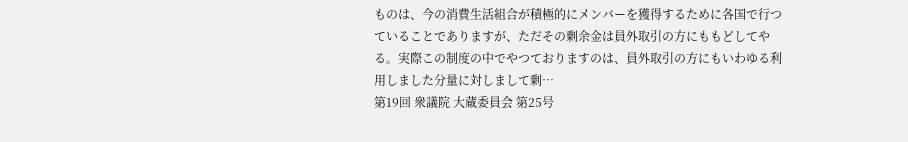ものは、今の消費生活組合が積極的にメンバーを獲得するために各国で行つていることでありますが、ただその剰余金は員外取引の方にももどしてやる。実際この制度の中でやつておりますのは、員外取引の方にもいわゆる利用しました分量に対しまして剰…
第19回 衆議院 大蔵委員会 第25号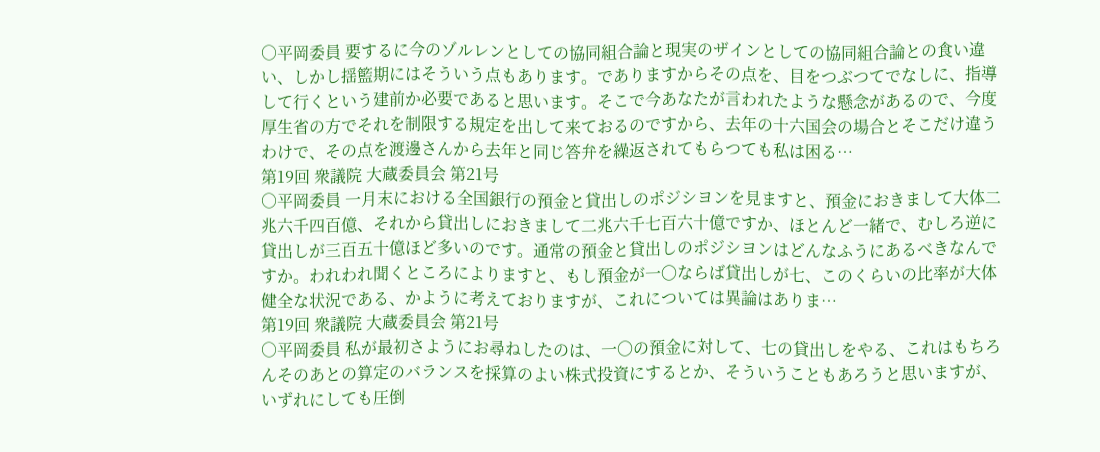○平岡委員 要するに今のゾルレンとしての協同組合論と現実のザインとしての協同組合論との食い違い、しかし揺籃期にはそういう点もあります。でありますからその点を、目をつぶつてでなしに、指導して行くという建前か必要であると思います。そこで今あなたが言われたような懸念があるので、今度厚生省の方でそれを制限する規定を出して来ておるのですから、去年の十六国会の場合とそこだけ違うわけで、その点を渡邊さんから去年と同じ答弁を繰返されてもらつても私は困る…
第19回 衆議院 大蔵委員会 第21号
○平岡委員 一月末における全国銀行の預金と貸出しのポジシヨンを見ますと、預金におきまして大体二兆六千四百億、それから貸出しにおきまして二兆六千七百六十億ですか、ほとんど一緒で、むしろ逆に貸出しが三百五十億ほど多いのです。通常の預金と貸出しのポジシヨンはどんなふうにあるべきなんですか。われわれ聞くところによりますと、もし預金が一〇ならば貸出しが七、このくらいの比率が大体健全な状況である、かように考えておりますが、これについては異論はありま…
第19回 衆議院 大蔵委員会 第21号
○平岡委員 私が最初さようにお尋ねしたのは、一〇の預金に対して、七の貸出しをやる、これはもちろんそのあとの算定のバランスを採算のよい株式投資にするとか、そういうこともあろうと思いますが、いずれにしても圧倒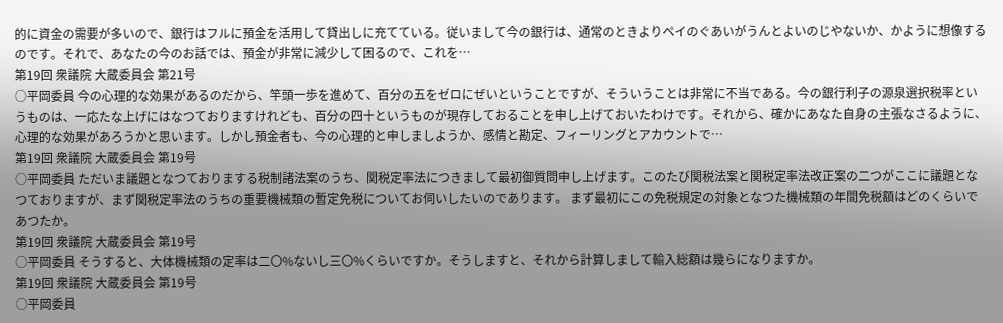的に資金の需要が多いので、銀行はフルに預金を活用して貸出しに充てている。従いまして今の銀行は、通常のときよりペイのぐあいがうんとよいのじやないか、かように想像するのです。それで、あなたの今のお話では、預金が非常に減少して困るので、これを…
第19回 衆議院 大蔵委員会 第21号
○平岡委員 今の心理的な効果があるのだから、竿頭一歩を進めて、百分の五をゼロにぜいということですが、そういうことは非常に不当である。今の銀行利子の源泉選択税率というものは、一応たな上げにはなつておりますけれども、百分の四十というものが現存しておることを申し上げておいたわけです。それから、確かにあなた自身の主張なさるように、心理的な効果があろうかと思います。しかし預金者も、今の心理的と申しましようか、感情と勘定、フィーリングとアカウントで…
第19回 衆議院 大蔵委員会 第19号
○平岡委員 ただいま議題となつておりまする税制諸法案のうち、関税定率法につきまして最初御質問申し上げます。このたび関税法案と関税定率法改正案の二つがここに議題となつておりますが、まず関税定率法のうちの重要機械類の暫定免税についてお伺いしたいのであります。 まず最初にこの免税規定の対象となつた機械類の年間免税額はどのくらいであつたか。
第19回 衆議院 大蔵委員会 第19号
○平岡委員 そうすると、大体機械類の定率は二〇%ないし三〇%くらいですか。そうしますと、それから計算しまして輸入総額は幾らになりますか。
第19回 衆議院 大蔵委員会 第19号
○平岡委員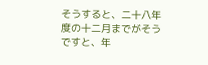そうすると、二十八年度の十二月までがそうですと、年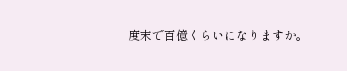度末で百億くらいになりますか。